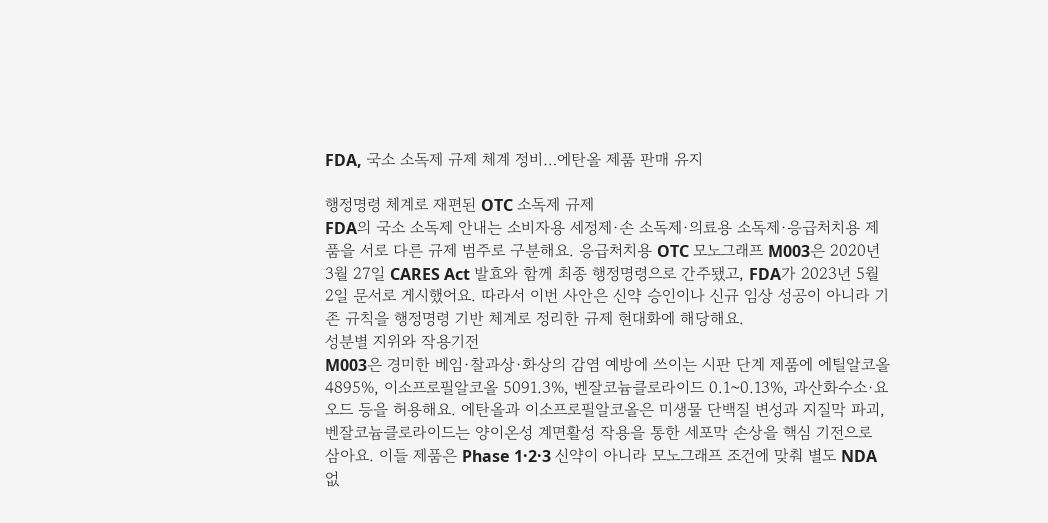FDA, 국소 소독제 규제 체계 정비…에탄올 제품 판매 유지

행정명령 체계로 재편된 OTC 소독제 규제
FDA의 국소 소독제 안내는 소비자용 세정제·손 소독제·의료용 소독제·응급처치용 제품을 서로 다른 규제 범주로 구분해요. 응급처치용 OTC 모노그래프 M003은 2020년 3월 27일 CARES Act 발효와 함께 최종 행정명령으로 간주됐고, FDA가 2023년 5월 2일 문서로 게시했어요. 따라서 이번 사안은 신약 승인이나 신규 임상 성공이 아니라 기존 규칙을 행정명령 기반 체계로 정리한 규제 현대화에 해당해요.
성분별 지위와 작용기전
M003은 경미한 베임·찰과상·화상의 감염 예방에 쓰이는 시판 단계 제품에 에틸알코올 4895%, 이소프로필알코올 5091.3%, 벤잘코늄클로라이드 0.1~0.13%, 과산화수소·요오드 등을 허용해요. 에탄올과 이소프로필알코올은 미생물 단백질 변성과 지질막 파괴, 벤잘코늄클로라이드는 양이온성 계면활성 작용을 통한 세포막 손상을 핵심 기전으로 삼아요. 이들 제품은 Phase 1·2·3 신약이 아니라 모노그래프 조건에 맞춰 별도 NDA 없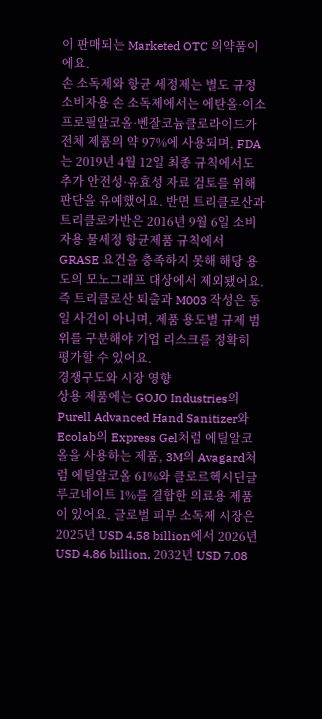이 판매되는 Marketed OTC 의약품이에요.
손 소독제와 항균 세정제는 별도 규정
소비자용 손 소독제에서는 에탄올·이소프로필알코올·벤잘코늄클로라이드가 전체 제품의 약 97%에 사용되며, FDA는 2019년 4월 12일 최종 규칙에서도 추가 안전성·유효성 자료 검토를 위해 판단을 유예했어요. 반면 트리클로산과 트리클로카반은 2016년 9월 6일 소비자용 물세정 항균제품 규칙에서 GRASE 요건을 충족하지 못해 해당 용도의 모노그래프 대상에서 제외됐어요. 즉 트리클로산 퇴출과 M003 작성은 동일 사건이 아니며, 제품 용도별 규제 범위를 구분해야 기업 리스크를 정확히 평가할 수 있어요.
경쟁구도와 시장 영향
상용 제품에는 GOJO Industries의 Purell Advanced Hand Sanitizer와 Ecolab의 Express Gel처럼 에틸알코올을 사용하는 제품, 3M의 Avagard처럼 에틸알코올 61%와 클로르헥시딘글루코네이트 1%를 결합한 의료용 제품이 있어요. 글로벌 피부 소독제 시장은 2025년 USD 4.58 billion에서 2026년 USD 4.86 billion, 2032년 USD 7.08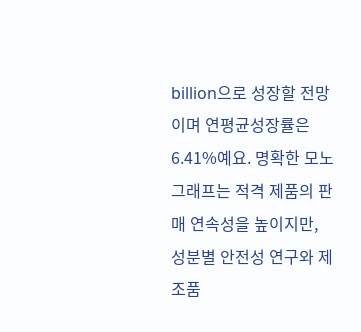billion으로 성장할 전망이며 연평균성장률은 6.41%예요. 명확한 모노그래프는 적격 제품의 판매 연속성을 높이지만, 성분별 안전성 연구와 제조품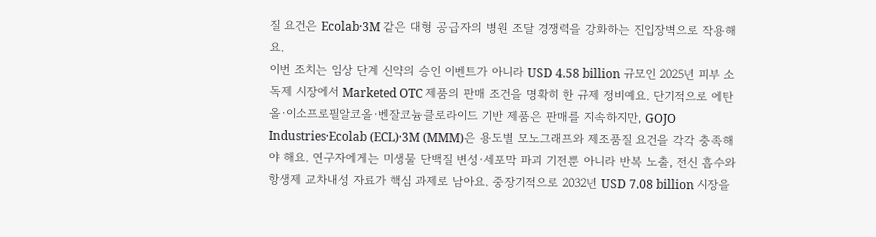질 요건은 Ecolab·3M 같은 대형 공급자의 병원 조달 경쟁력을 강화하는 진입장벽으로 작용해요.
이번 조치는 임상 단계 신약의 승인 이벤트가 아니라 USD 4.58 billion 규모인 2025년 피부 소독제 시장에서 Marketed OTC 제품의 판매 조건을 명확히 한 규제 정비예요. 단기적으로 에탄올·이소프로필알코올·벤잘코늄클로라이드 기반 제품은 판매를 지속하지만, GOJO Industries·Ecolab (ECL)·3M (MMM)은 용도별 모노그래프와 제조품질 요건을 각각 충족해야 해요. 연구자에게는 미생물 단백질 변성·세포막 파괴 기전뿐 아니라 반복 노출, 전신 흡수와 항생제 교차내성 자료가 핵심 과제로 남아요. 중장기적으로 2032년 USD 7.08 billion 시장을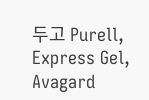두고 Purell, Express Gel, Avagard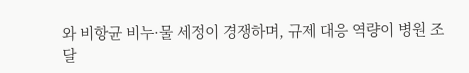와 비항균 비누·물 세정이 경쟁하며, 규제 대응 역량이 병원 조달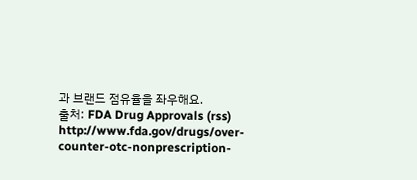과 브랜드 점유율을 좌우해요.
출처: FDA Drug Approvals (rss)
http://www.fda.gov/drugs/over-counter-otc-nonprescription-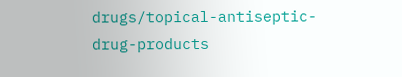drugs/topical-antiseptic-drug-products